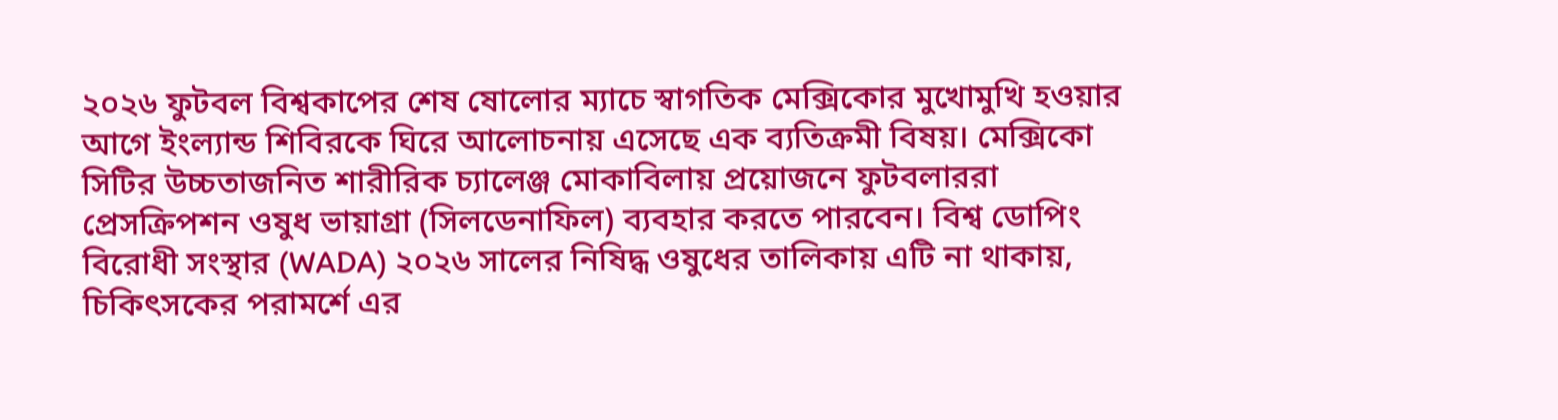২০২৬ ফুটবল বিশ্বকাপের শেষ ষোলোর ম্যাচে স্বাগতিক মেক্সিকোর মুখোমুখি হওয়ার আগে ইংল্যান্ড শিবিরকে ঘিরে আলোচনায় এসেছে এক ব্যতিক্রমী বিষয়। মেক্সিকো সিটির উচ্চতাজনিত শারীরিক চ্যালেঞ্জ মোকাবিলায় প্রয়োজনে ফুটবলাররা প্রেসক্রিপশন ওষুধ ভায়াগ্রা (সিলডেনাফিল) ব্যবহার করতে পারবেন। বিশ্ব ডোপিং বিরোধী সংস্থার (WADA) ২০২৬ সালের নিষিদ্ধ ওষুধের তালিকায় এটি না থাকায়, চিকিৎসকের পরামর্শে এর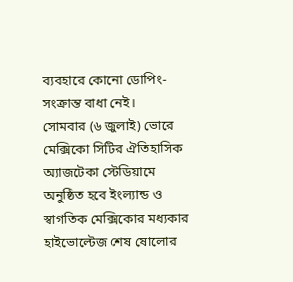ব্যবহারে কোনো ডোপিং-সংক্রান্ত বাধা নেই।
সোমবার (৬ জুলাই) ভোরে মেক্সিকো সিটির ঐতিহাসিক অ্যাজটেকা স্টেডিয়ামে অনুষ্ঠিত হবে ইংল্যান্ড ও স্বাগতিক মেক্সিকোর মধ্যকার হাইভোল্টেজ শেষ ষোলোর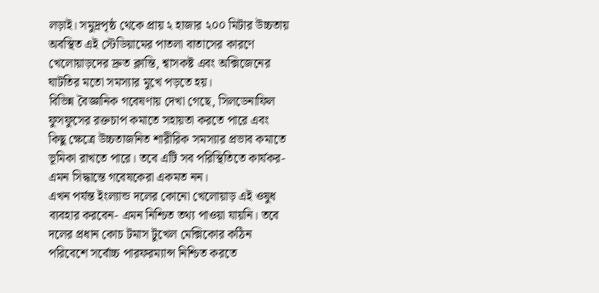লড়াই। সমুদ্রপৃষ্ঠ থেকে প্রায় ২ হাজার ২০০ মিটার উচ্চতায় অবস্থিত এই স্টেডিয়ামের পাতলা বাতাসের কারণে খেলোয়াড়দের দ্রুত ক্লান্তি, শ্বাসকষ্ট এবং অক্সিজেনের ঘাটতির মতো সমস্যার মুখে পড়তে হয়।
বিভিন্ন বৈজ্ঞানিক গবেষণায় দেখা গেছে, সিলডেনাফিল ফুসফুসের রক্তচাপ কমাতে সহায়তা করতে পারে এবং কিছু ক্ষেত্রে উচ্চতাজনিত শারীরিক সমস্যার প্রভাব কমাতে ভূমিকা রাখতে পারে। তবে এটি সব পরিস্থিতিতে কার্যকর- এমন সিদ্ধান্তে গবেষকেরা একমত নন।
এখন পর্যন্ত ইংল্যান্ড দলের কোনো খেলোয়াড় এই ওষুধ ব্যবহার করবেন- এমন নিশ্চিত তথ্য পাওয়া যায়নি। তবে দলের প্রধান কোচ টমাস টুখেল মেক্সিকোর কঠিন পরিবেশে সর্বোচ্চ পারফরম্যান্স নিশ্চিত করতে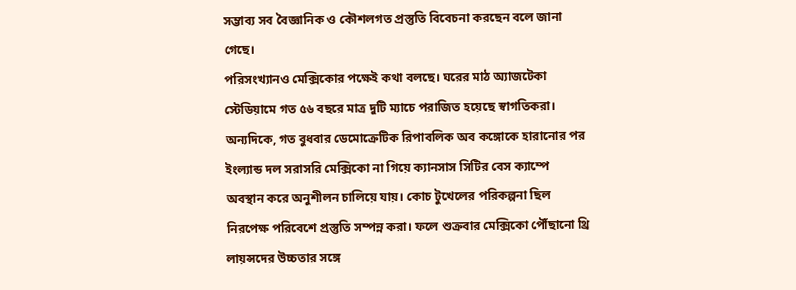সম্ভাব্য সব বৈজ্ঞানিক ও কৌশলগত প্রস্তুতি বিবেচনা করছেন বলে জানা গেছে।
পরিসংখ্যানও মেক্সিকোর পক্ষেই কথা বলছে। ঘরের মাঠ অ্যাজটেকা স্টেডিয়ামে গত ৫৬ বছরে মাত্র দুটি ম্যাচে পরাজিত হয়েছে স্বাগতিকরা। অন্যদিকে, গত বুধবার ডেমোক্রেটিক রিপাবলিক অব কঙ্গোকে হারানোর পর ইংল্যান্ড দল সরাসরি মেক্সিকো না গিয়ে ক্যানসাস সিটির বেস ক্যাম্পে অবস্থান করে অনুশীলন চালিয়ে যায়। কোচ টুখেলের পরিকল্পনা ছিল নিরপেক্ষ পরিবেশে প্রস্তুতি সম্পন্ন করা। ফলে শুক্রবার মেক্সিকো পৌঁছানো থ্রি লায়ন্সদের উচ্চতার সঙ্গে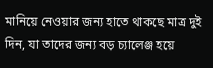মানিয়ে নেওয়ার জন্য হাতে থাকছে মাত্র দুই দিন, যা তাদের জন্য বড় চ্যালেঞ্জ হয়ে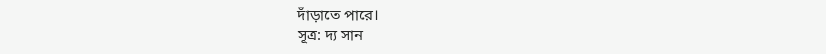দাঁড়াতে পারে।
সূত্র: দ্য সান